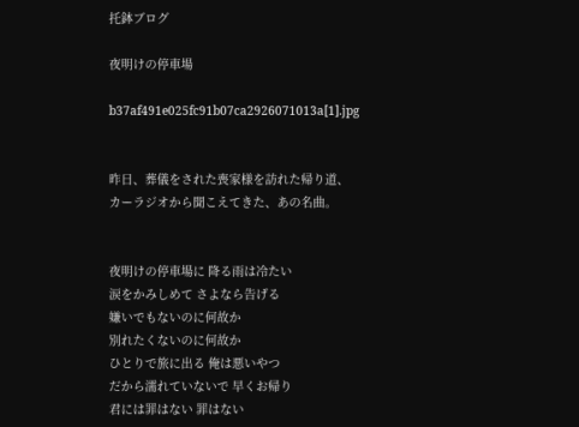托鉢ブログ

夜明けの停車場

b37af491e025fc91b07ca2926071013a[1].jpg


昨日、葬儀をされた喪家様を訪れた帰り道、
カーラジオから聞こえてきた、あの名曲。


夜明けの停車場に 降る雨は冷たい
涙をかみしめて さよなら告げる
嫌いでもないのに何故か
別れたくないのに何故か
ひとりで旅に出る 俺は悪いやつ
だから濡れていないで 早くお帰り
君には罪はない 罪はない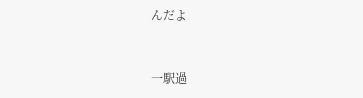んだよ


一駅過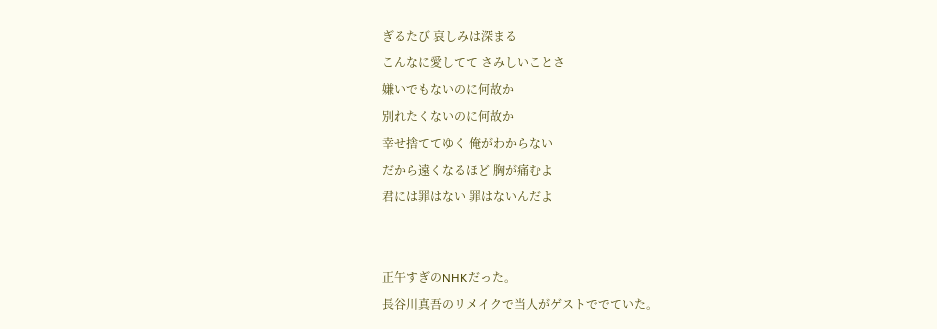ぎるたび 哀しみは深まる
こんなに愛してて さみしいことさ
嫌いでもないのに何故か
別れたくないのに何故か
幸せ捨ててゆく 俺がわからない
だから遠くなるほど 胸が痛むよ
君には罪はない 罪はないんだよ


正午すぎのNHKだった。
長谷川真吾のリメイクで当人がゲストででていた。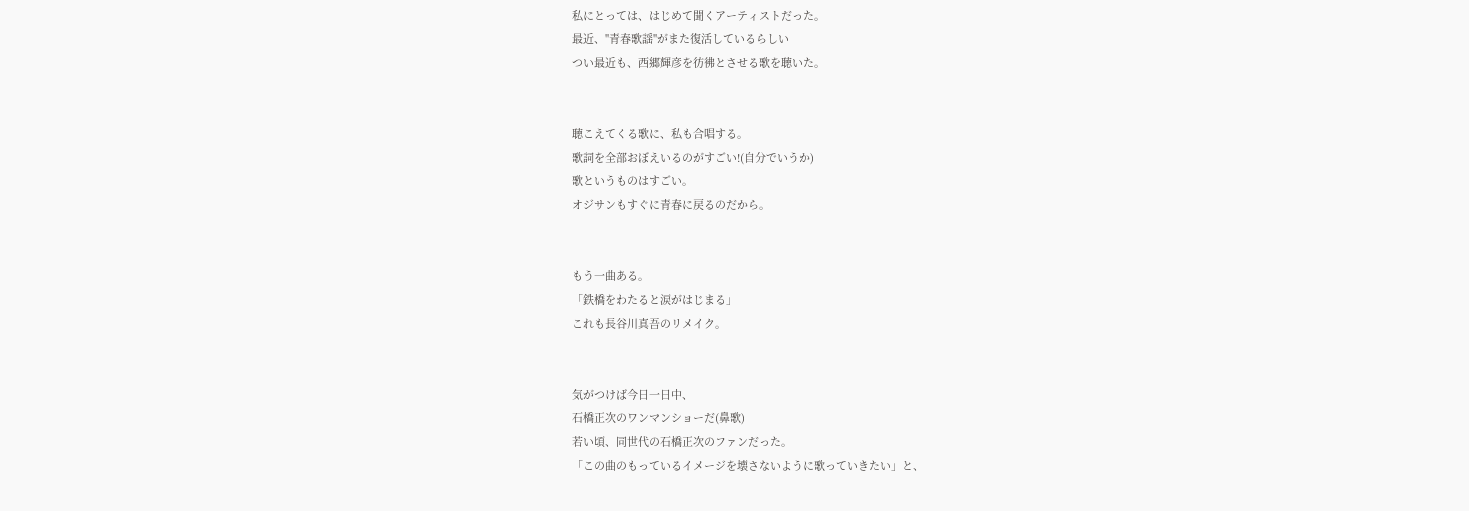私にとっては、はじめて聞くアーティストだった。
最近、"青春歌謡"がまた復活しているらしい
つい最近も、西郷輝彦を彷彿とさせる歌を聴いた。


聴こえてくる歌に、私も合唱する。
歌詞を全部おぼえいるのがすごい!(自分でいうか)
歌というものはすごい。
オジサンもすぐに青春に戻るのだから。


もう一曲ある。
「鉄橋をわたると涙がはじまる」
これも長谷川真吾のリメイク。


気がつけば今日一日中、
石橋正次のワンマンショーだ(鼻歌)
若い頃、同世代の石橋正次のファンだった。
「この曲のもっているイメージを壊さないように歌っていきたい」と、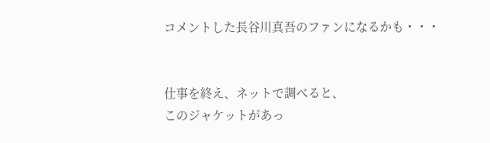コメントした長谷川真吾のファンになるかも・・・


仕事を終え、ネットで調べると、
このジャケットがあっ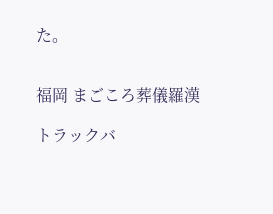た。


福岡 まごころ葬儀羅漢

トラックバ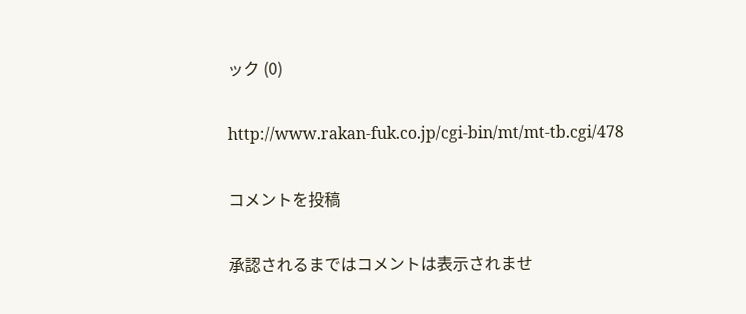ック (0)

http://www.rakan-fuk.co.jp/cgi-bin/mt/mt-tb.cgi/478

コメントを投稿

承認されるまではコメントは表示されませ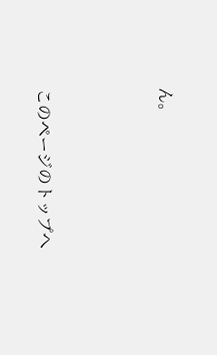ん。




このページのトップへ